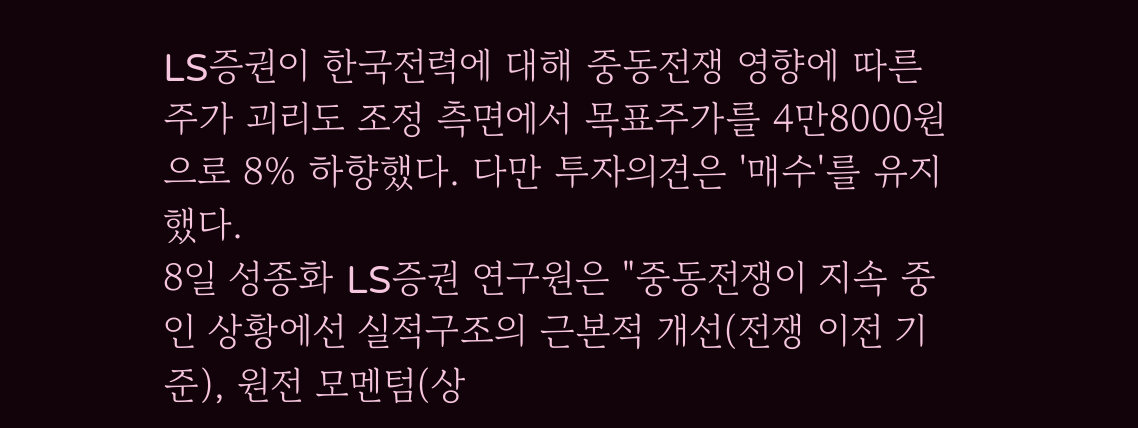LS증권이 한국전력에 대해 중동전쟁 영향에 따른 주가 괴리도 조정 측면에서 목표주가를 4만8000원으로 8% 하향했다. 다만 투자의견은 '매수'를 유지했다.
8일 성종화 LS증권 연구원은 "중동전쟁이 지속 중인 상황에선 실적구조의 근본적 개선(전쟁 이전 기준), 원전 모멘텀(상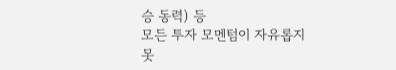승 동력) 등
모든 투자 모멘텀이 자유롭지 못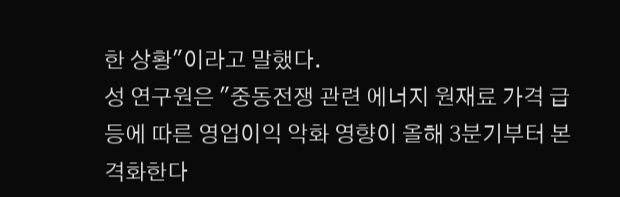한 상황"이라고 말했다.
성 연구원은 "중동전쟁 관련 에너지 원재료 가격 급등에 따른 영업이익 악화 영향이 올해 3분기부터 본격화한다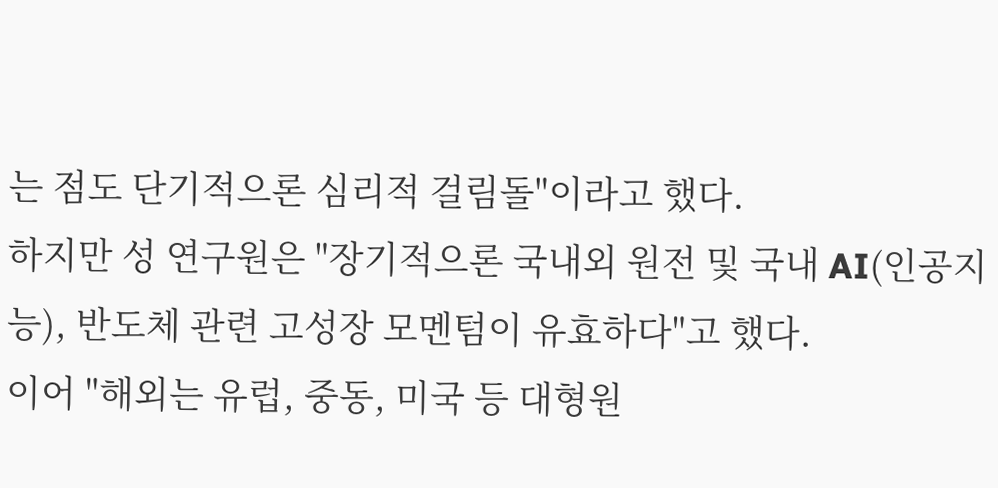는 점도 단기적으론 심리적 걸림돌"이라고 했다.
하지만 성 연구원은 "장기적으론 국내외 원전 및 국내 AI(인공지능), 반도체 관련 고성장 모멘텀이 유효하다"고 했다.
이어 "해외는 유럽, 중동, 미국 등 대형원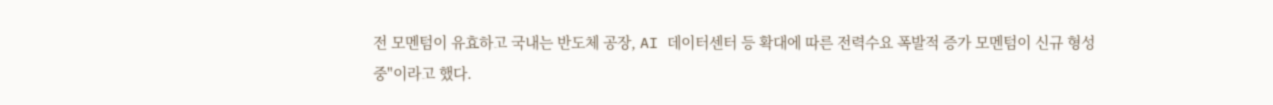전 모멘텀이 유효하고 국내는 반도체 공장, AI 데이터센터 등 확대에 따른 전력수요 폭발적 증가 모멘텀이 신규 형성 중"이라고 했다.